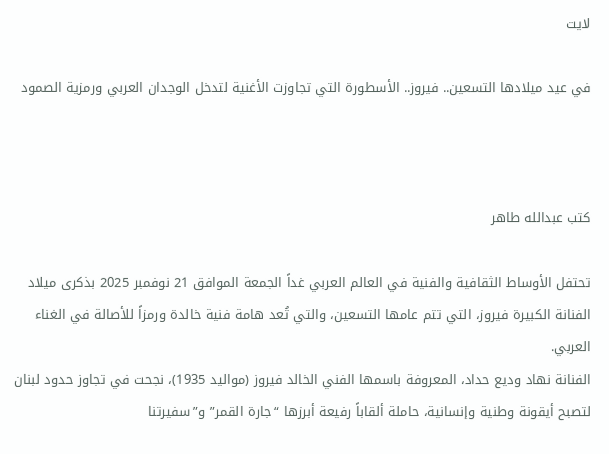لايت

في عيد ميلادها التسعين.. فيروز.. الأسطورة التي تجاوزت الأغنية لتدخل الوجدان العربي ورمزية الصمود



كتب عبدالله طاهر

تحتفل الأوساط الثقافية والفنية في العالم العربي غداً الجمعة الموافق 21 نوفمبر 2025 بذكرى ميلاد الفنانة الكبيرة فيروز، التي تتم عامها التسعين، والتي تُعد هامة فنية خالدة ورمزاً للأصالة في الغناء العربي.
الفنانة نهاد وديع حداد، المعروفة باسمها الفني الخالد فيروز (مواليد 1935)، نجحت في تجاوز حدود لبنان لتصبح أيقونة وطنية وإنسانية، حاملة ألقاباً رفيعة أبرزها “جارة القمر” و”سفيرتنا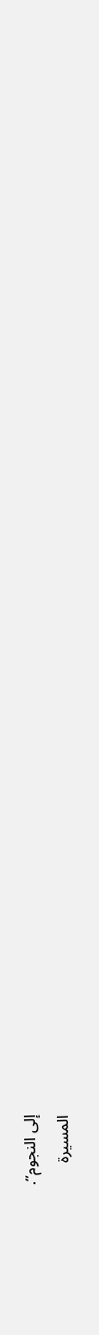إلى النجوم”.
المسيرة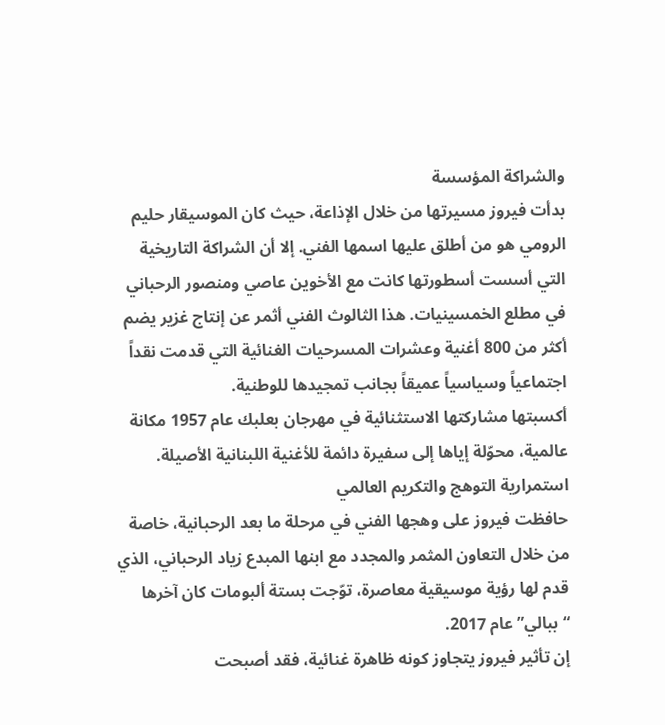والشراكة المؤسسة
بدأت فيروز مسيرتها من خلال الإذاعة، حيث كان الموسيقار حليم الرومي هو من أطلق عليها اسمها الفني. إلا أن الشراكة التاريخية التي أسست أسطورتها كانت مع الأخوين عاصي ومنصور الرحباني في مطلع الخمسينيات. هذا الثالوث الفني أثمر عن إنتاج غزير يضم أكثر من 800 أغنية وعشرات المسرحيات الغنائية التي قدمت نقداً اجتماعياً وسياسياً عميقاً بجانب تمجيدها للوطنية.
أكسبتها مشاركتها الاستثنائية في مهرجان بعلبك عام 1957 مكانة عالمية، محوّلة إياها إلى سفيرة دائمة للأغنية اللبنانية الأصيلة.
استمرارية التوهج والتكريم العالمي
حافظت فيروز على وهجها الفني في مرحلة ما بعد الرحبانية، خاصة من خلال التعاون المثمر والمجدد مع ابنها المبدع زياد الرحباني، الذي قدم لها رؤية موسيقية معاصرة، توّجت بستة ألبومات كان آخرها “ببالي” عام 2017.
إن تأثير فيروز يتجاوز كونه ظاهرة غنائية، فقد أصبحت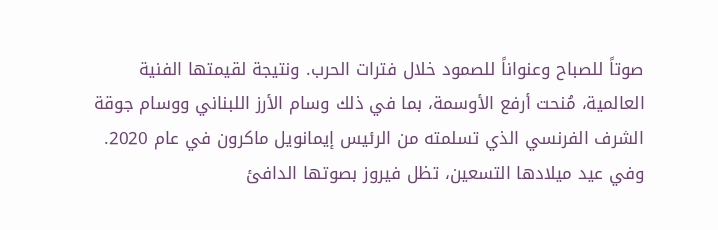صوتاً للصباح وعنواناً للصمود خلال فترات الحرب. ونتيجة لقيمتها الفنية العالمية، مُنحت أرفع الأوسمة، بما في ذلك وسام الأرز اللبناني ووسام جوقة الشرف الفرنسي الذي تسلمته من الرئيس إيمانويل ماكرون في عام 2020.
وفي عيد ميلادها التسعين، تظل فيروز بصوتها الدافئ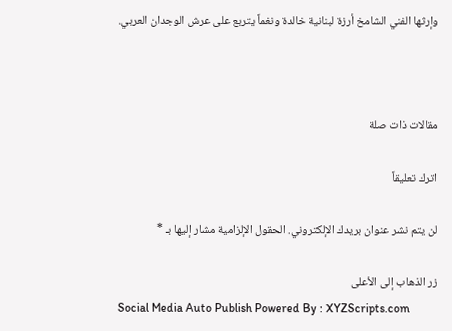وإرثها الفني الشامخ أرزة لبنانية خالدة ونغماً يتربع على عرش الوجدان العربي.



مقالات ذات صلة

اترك تعليقاً

لن يتم نشر عنوان بريدك الإلكتروني. الحقول الإلزامية مشار إليها بـ *

زر الذهاب إلى الأعلى
Social Media Auto Publish Powered By : XYZScripts.com